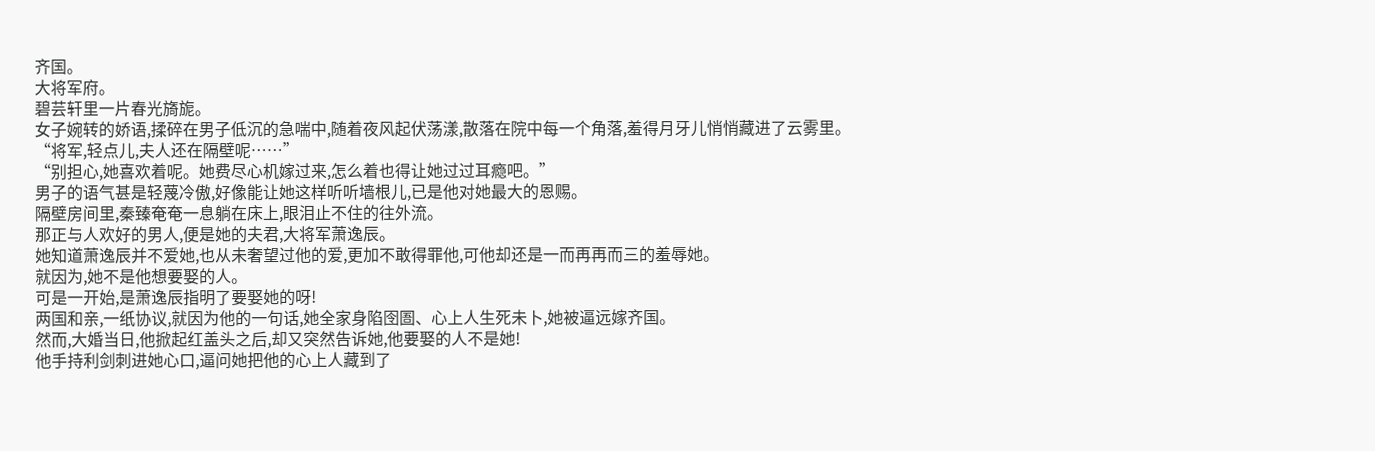齐国。
大将军府。
碧芸轩里一片春光旖旎。
女子婉转的娇语,揉碎在男子低沉的急喘中,随着夜风起伏荡漾,散落在院中每一个角落,羞得月牙儿悄悄藏进了云雾里。
“将军,轻点儿,夫人还在隔壁呢……”
“别担心,她喜欢着呢。她费尽心机嫁过来,怎么着也得让她过过耳瘾吧。”
男子的语气甚是轻蔑冷傲,好像能让她这样听听墙根儿,已是他对她最大的恩赐。
隔壁房间里,秦臻奄奄一息躺在床上,眼泪止不住的往外流。
那正与人欢好的男人,便是她的夫君,大将军萧逸辰。
她知道萧逸辰并不爱她,也从未奢望过他的爱,更加不敢得罪他,可他却还是一而再再而三的羞辱她。
就因为,她不是他想要娶的人。
可是一开始,是萧逸辰指明了要娶她的呀!
两国和亲,一纸协议,就因为他的一句话,她全家身陷囹圄、心上人生死未卜,她被逼远嫁齐国。
然而,大婚当日,他掀起红盖头之后,却又突然告诉她,他要娶的人不是她!
他手持利剑刺进她心口,逼问她把他的心上人藏到了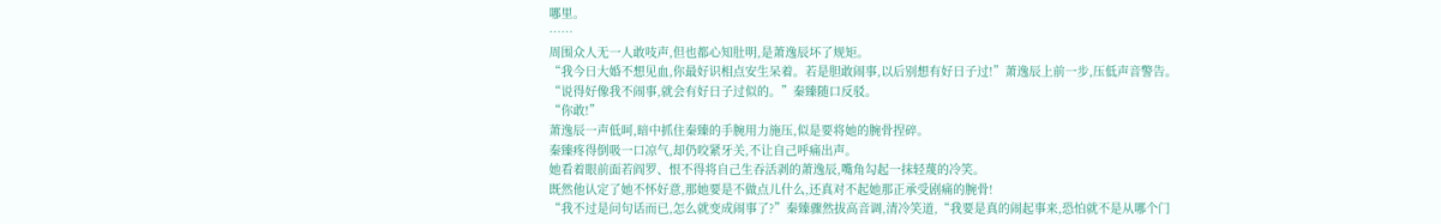哪里。
……
周围众人无一人敢吱声,但也都心知肚明,是萧逸辰坏了规矩。
“我今日大婚不想见血,你最好识相点安生呆着。若是胆敢闹事,以后别想有好日子过!”萧逸辰上前一步,压低声音警告。
“说得好像我不闹事,就会有好日子过似的。”秦臻随口反驳。
“你敢!”
萧逸辰一声低呵,暗中抓住秦臻的手腕用力施压,似是要将她的腕骨捏碎。
秦臻疼得倒吸一口凉气,却仍咬紧牙关,不让自己呼痛出声。
她看着眼前面若阎罗、恨不得将自己生吞活剥的萧逸辰,嘴角勾起一抹轻蔑的冷笑。
既然他认定了她不怀好意,那她要是不做点儿什么,还真对不起她那正承受剧痛的腕骨!
“我不过是问句话而已,怎么就变成闹事了?”秦臻骤然拔高音调,清冷笑道,“我要是真的闹起事来,恐怕就不是从哪个门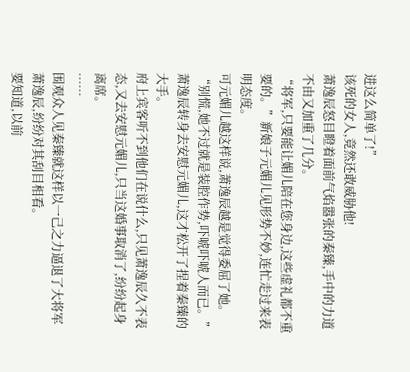进这么简单了!”
该死的女人,竟然还敢威胁他!
萧逸辰怒目瞪着面前气焰嚣张的秦臻,手中的力道不由又加重了几分。
“将军,只要能让媚儿陪在您身边,这些虚礼都不重要的。”新娘子元媚儿见形势不妙,连忙走过来表明态度。
可元媚儿越这样说,萧逸辰越是觉得委屈了她。
“别慌,她不过就是装腔作势,吓唬吓唬人而已。”萧逸辰转身去安慰元媚儿,这才松开了捏着秦臻的大手。
府上宾客听不到他们在说什么,只见萧逸辰久不表态,又去安慰元媚儿,只当这婚事取消了,纷纷起身离席。
……
围观众人见秦臻就这样以一己之力逼退了大将军萧逸辰,纷纷对其刮目相看。
要知道,以前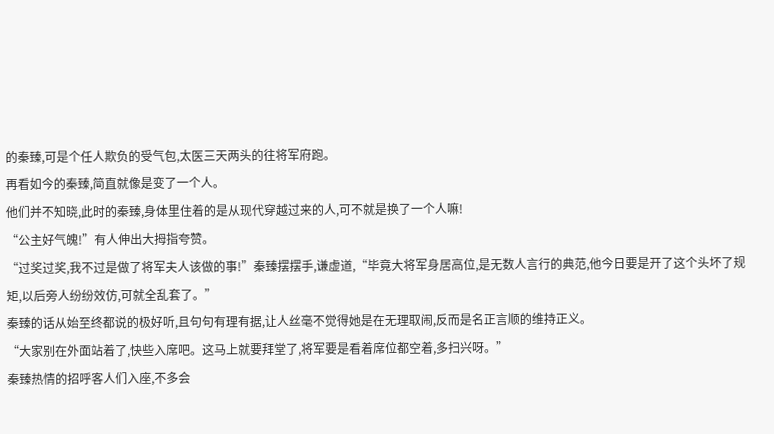的秦臻,可是个任人欺负的受气包,太医三天两头的往将军府跑。
再看如今的秦臻,简直就像是变了一个人。
他们并不知晓,此时的秦臻,身体里住着的是从现代穿越过来的人,可不就是换了一个人嘛!
“公主好气魄!”有人伸出大拇指夸赞。
“过奖过奖,我不过是做了将军夫人该做的事!”秦臻摆摆手,谦虚道,“毕竟大将军身居高位,是无数人言行的典范,他今日要是开了这个头坏了规矩,以后旁人纷纷效仿,可就全乱套了。”
秦臻的话从始至终都说的极好听,且句句有理有据,让人丝毫不觉得她是在无理取闹,反而是名正言顺的维持正义。
“大家别在外面站着了,快些入席吧。这马上就要拜堂了,将军要是看着席位都空着,多扫兴呀。”
秦臻热情的招呼客人们入座,不多会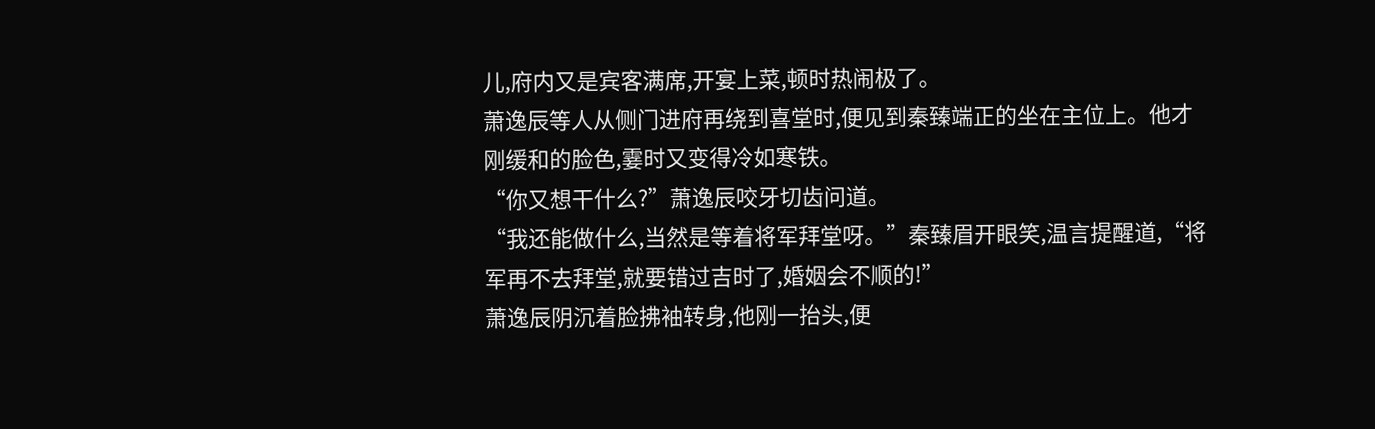儿,府内又是宾客满席,开宴上菜,顿时热闹极了。
萧逸辰等人从侧门进府再绕到喜堂时,便见到秦臻端正的坐在主位上。他才刚缓和的脸色,霎时又变得冷如寒铁。
“你又想干什么?”萧逸辰咬牙切齿问道。
“我还能做什么,当然是等着将军拜堂呀。”秦臻眉开眼笑,温言提醒道,“将军再不去拜堂,就要错过吉时了,婚姻会不顺的!”
萧逸辰阴沉着脸拂袖转身,他刚一抬头,便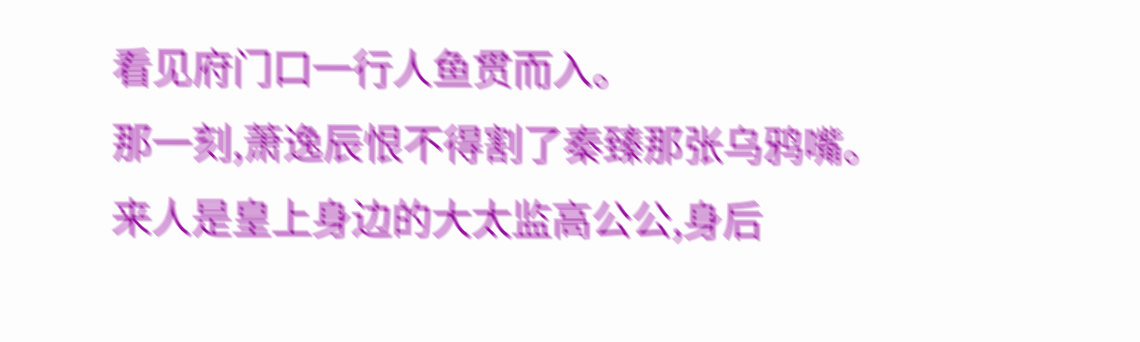看见府门口一行人鱼贯而入。
那一刻,萧逸辰恨不得割了秦臻那张乌鸦嘴。
来人是皇上身边的大太监高公公,身后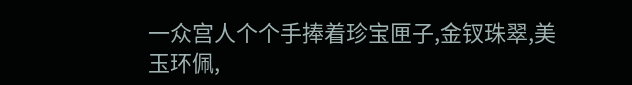一众宫人个个手捧着珍宝匣子,金钗珠翠,美玉环佩,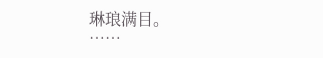琳琅满目。
……